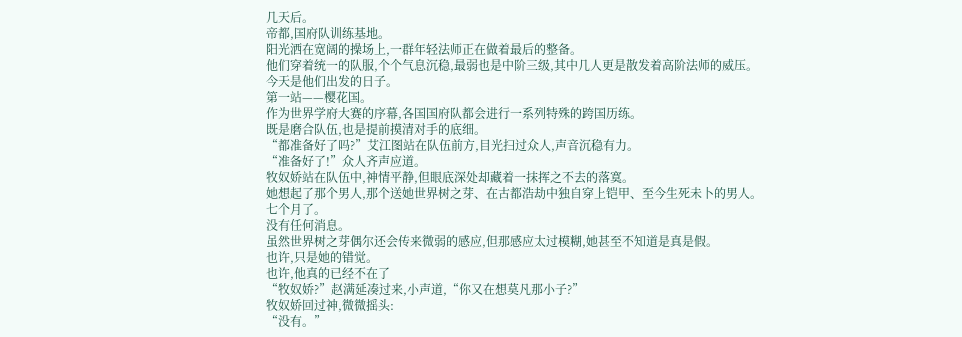几天后。
帝都,国府队训练基地。
阳光洒在宽阔的操场上,一群年轻法师正在做着最后的整备。
他们穿着统一的队服,个个气息沉稳,最弱也是中阶三级,其中几人更是散发着高阶法师的威压。
今天是他们出发的日子。
第一站——樱花国。
作为世界学府大赛的序幕,各国国府队都会进行一系列特殊的跨国历练。
既是磨合队伍,也是提前摸清对手的底细。
“都准备好了吗?”艾江图站在队伍前方,目光扫过众人,声音沉稳有力。
“准备好了!”众人齐声应道。
牧奴娇站在队伍中,神情平静,但眼底深处却藏着一抹挥之不去的落寞。
她想起了那个男人,那个送她世界树之芽、在古都浩劫中独自穿上铠甲、至今生死未卜的男人。
七个月了。
没有任何消息。
虽然世界树之芽偶尔还会传来微弱的感应,但那感应太过模糊,她甚至不知道是真是假。
也许,只是她的错觉。
也许,他真的已经不在了
“牧奴娇?”赵满延凑过来,小声道,“你又在想莫凡那小子?”
牧奴娇回过神,微微摇头:
“没有。”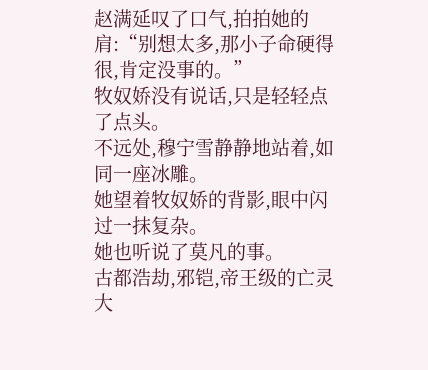赵满延叹了口气,拍拍她的肩:“别想太多,那小子命硬得很,肯定没事的。”
牧奴娇没有说话,只是轻轻点了点头。
不远处,穆宁雪静静地站着,如同一座冰雕。
她望着牧奴娇的背影,眼中闪过一抹复杂。
她也听说了莫凡的事。
古都浩劫,邪铠,帝王级的亡灵大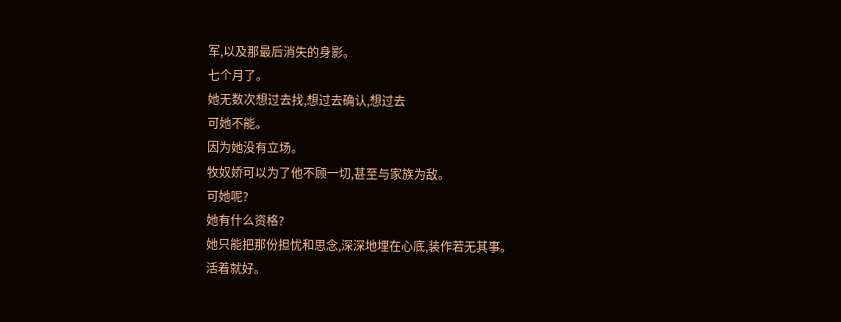军,以及那最后消失的身影。
七个月了。
她无数次想过去找,想过去确认,想过去
可她不能。
因为她没有立场。
牧奴娇可以为了他不顾一切,甚至与家族为敌。
可她呢?
她有什么资格?
她只能把那份担忧和思念,深深地埋在心底,装作若无其事。
活着就好。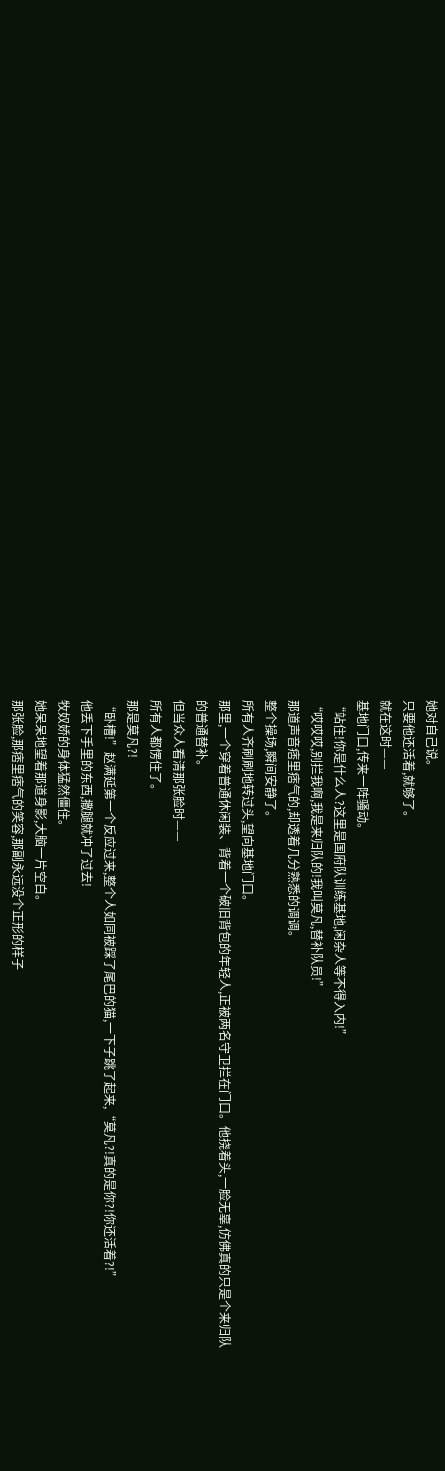她对自己说。
只要他还活着,就够了。
就在这时——
基地门口,传来一阵骚动。
“站住!你是什么人?这里是国府队训练基地,闲杂人等不得入内!”
“哎哎哎,别拦我啊,我是来归队的!我叫莫凡,替补队员!”
那道声音痞里痞气的,却透着几分熟悉的调调。
整个操场,瞬间安静了。
所有人齐刷刷地转过头,望向基地门口。
那里,一个穿着普通休闲装、背着一个破旧背包的年轻人,正被两名守卫拦在门口。他挠着头,一脸无辜,仿佛真的只是个来归队的普通替补。
但当众人看清那张脸时——
所有人都愣住了。
那是莫凡?!
“卧槽!”赵满延第一个反应过来,整个人如同被踩了尾巴的猫,一下子跳了起来,“莫凡?!真的是你?!你还活着?!”
他丢下手里的东西,撒腿就冲了过去!
牧奴娇的身体猛然僵住。
她呆呆地望着那道身影,大脑一片空白。
那张脸,那痞里痞气的笑容,那副永远没个正形的样子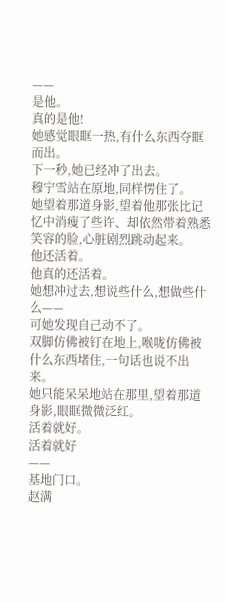——
是他。
真的是他!
她感觉眼眶一热,有什么东西夺眶而出。
下一秒,她已经冲了出去。
穆宁雪站在原地,同样愣住了。
她望着那道身影,望着他那张比记忆中消瘦了些许、却依然带着熟悉笑容的脸,心脏剧烈跳动起来。
他还活着。
他真的还活着。
她想冲过去,想说些什么,想做些什么——
可她发现自己动不了。
双脚仿佛被钉在地上,喉咙仿佛被什么东西堵住,一句话也说不出来。
她只能呆呆地站在那里,望着那道身影,眼眶微微泛红。
活着就好。
活着就好
——
基地门口。
赵满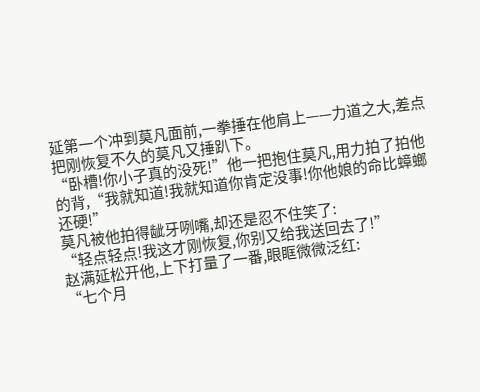延第一个冲到莫凡面前,一拳捶在他肩上——力道之大,差点把刚恢复不久的莫凡又捶趴下。
“卧槽!你小子真的没死!”他一把抱住莫凡,用力拍了拍他的背,“我就知道!我就知道你肯定没事!你他娘的命比蟑螂还硬!”
莫凡被他拍得龇牙咧嘴,却还是忍不住笑了:
“轻点轻点!我这才刚恢复,你别又给我送回去了!”
赵满延松开他,上下打量了一番,眼眶微微泛红:
“七个月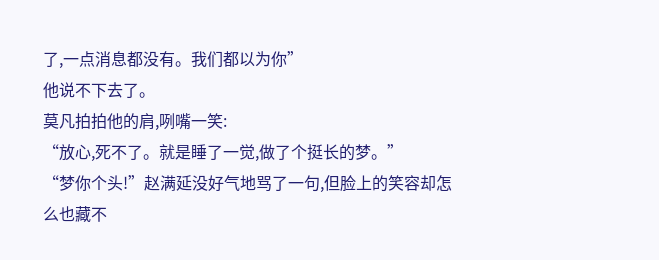了,一点消息都没有。我们都以为你”
他说不下去了。
莫凡拍拍他的肩,咧嘴一笑:
“放心,死不了。就是睡了一觉,做了个挺长的梦。”
“梦你个头!”赵满延没好气地骂了一句,但脸上的笑容却怎么也藏不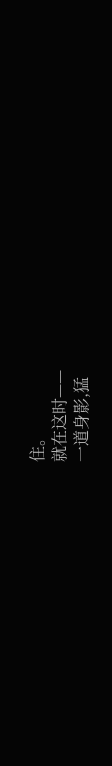住。
就在这时——
一道身影,猛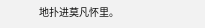地扑进莫凡怀里。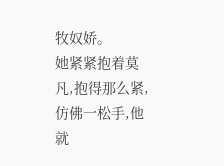牧奴娇。
她紧紧抱着莫凡,抱得那么紧,仿佛一松手,他就